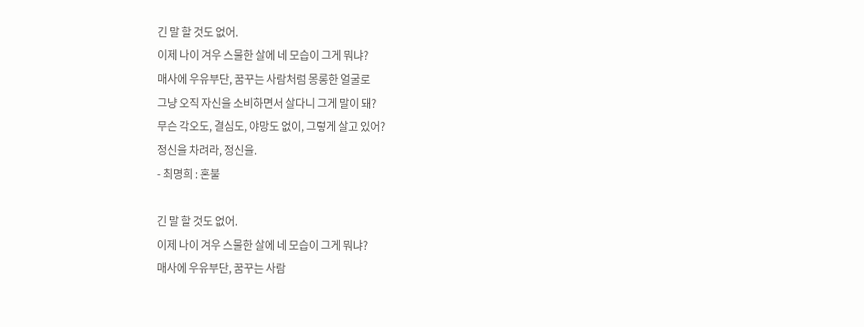긴 말 할 것도 없어.
이제 나이 겨우 스물한 살에 네 모습이 그게 뭐냐?
매사에 우유부단, 꿈꾸는 사람처럼 몽롱한 얼굴로
그냥 오직 자신을 소비하면서 살다니 그게 말이 돼?
무슨 각오도, 결심도, 야망도 없이, 그렇게 살고 있어?
정신을 차려라, 정신을.
- 최명희 : 혼불

긴 말 할 것도 없어.
이제 나이 겨우 스물한 살에 네 모습이 그게 뭐냐?
매사에 우유부단, 꿈꾸는 사람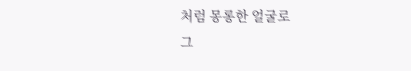처럼 몽롱한 얼굴로
그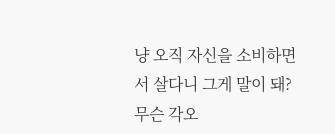냥 오직 자신을 소비하면서 살다니 그게 말이 돼?
무슨 각오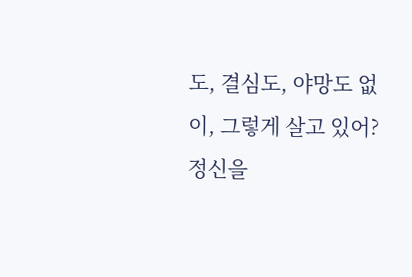도, 결심도, 야망도 없이, 그렇게 살고 있어?
정신을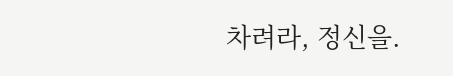차려라, 정신을.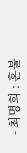- 최명희 : 혼불